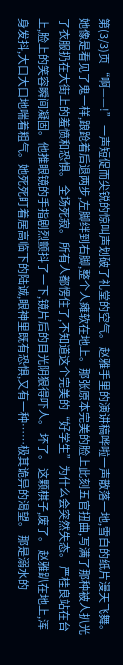第(3/3)页 “啊——!” 一声短促而尖锐的惊叫声划破了礼堂的空气。 赵雅手里的演讲稿哗啦一声散落一地,雪白的纸片漫天飞舞。 她像是看见了鬼一样,踉跄着后退两步,左脚绊到右脚,整个人瘫软在地上。那张原本完美的脸上此刻五官扭曲,写满了那种被人扒光了衣服扔在大街上的羞愤和恐惧。 全场死寂。 所有人都愣住了,不知道这个完美的“好学生”为什么会突然失态。 严桂良站在台上,脸上的笑容瞬间凝固。他推眼镜的手指剧烈颤抖了一下,镜片后的目光阴狠得吓人。 坏了。 这颗棋子,废了。 赵雅趴在地上,浑身发抖,大口大口地喘着粗气。她死死盯着居高临下的陆诚,眼神里既有恐惧,又有一种……极其诡异的渴望。 那是溺水的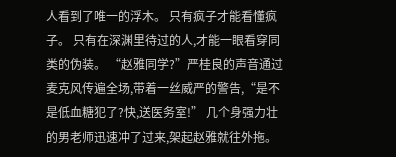人看到了唯一的浮木。 只有疯子才能看懂疯子。 只有在深渊里待过的人,才能一眼看穿同类的伪装。 “赵雅同学?”严桂良的声音通过麦克风传遍全场,带着一丝威严的警告,“是不是低血糖犯了?快,送医务室!” 几个身强力壮的男老师迅速冲了过来,架起赵雅就往外拖。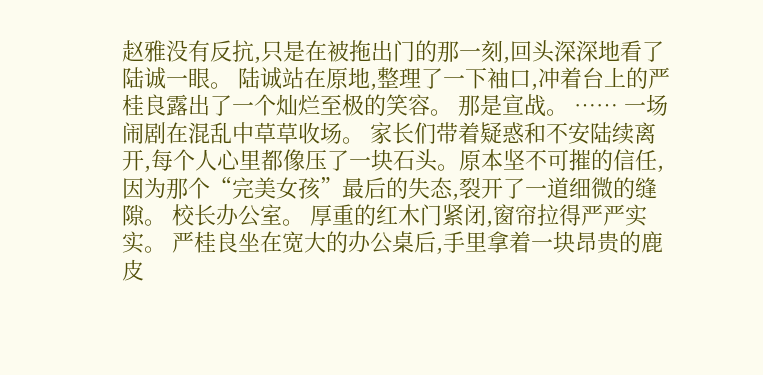赵雅没有反抗,只是在被拖出门的那一刻,回头深深地看了陆诚一眼。 陆诚站在原地,整理了一下袖口,冲着台上的严桂良露出了一个灿烂至极的笑容。 那是宣战。 …… 一场闹剧在混乱中草草收场。 家长们带着疑惑和不安陆续离开,每个人心里都像压了一块石头。原本坚不可摧的信任,因为那个“完美女孩”最后的失态,裂开了一道细微的缝隙。 校长办公室。 厚重的红木门紧闭,窗帘拉得严严实实。 严桂良坐在宽大的办公桌后,手里拿着一块昂贵的鹿皮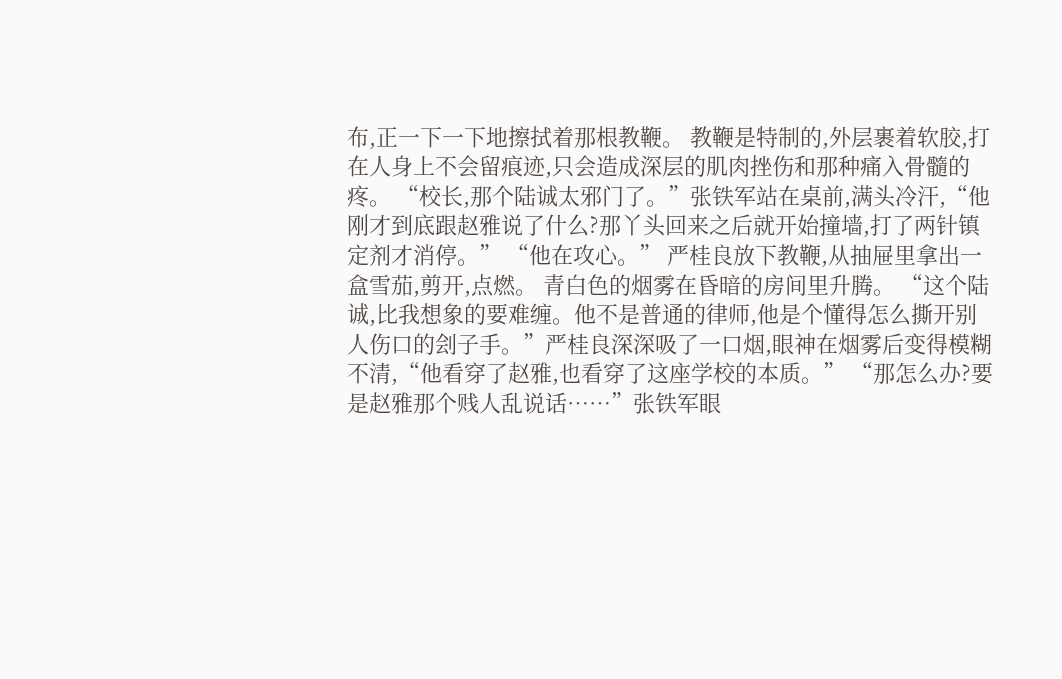布,正一下一下地擦拭着那根教鞭。 教鞭是特制的,外层裹着软胶,打在人身上不会留痕迹,只会造成深层的肌肉挫伤和那种痛入骨髓的疼。 “校长,那个陆诚太邪门了。”张铁军站在桌前,满头冷汗,“他刚才到底跟赵雅说了什么?那丫头回来之后就开始撞墙,打了两针镇定剂才消停。” “他在攻心。” 严桂良放下教鞭,从抽屉里拿出一盒雪茄,剪开,点燃。 青白色的烟雾在昏暗的房间里升腾。 “这个陆诚,比我想象的要难缠。他不是普通的律师,他是个懂得怎么撕开别人伤口的刽子手。”严桂良深深吸了一口烟,眼神在烟雾后变得模糊不清,“他看穿了赵雅,也看穿了这座学校的本质。” “那怎么办?要是赵雅那个贱人乱说话……”张铁军眼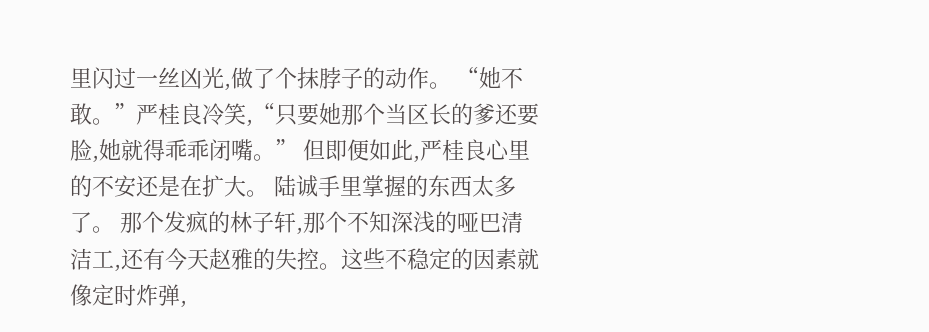里闪过一丝凶光,做了个抹脖子的动作。 “她不敢。”严桂良冷笑,“只要她那个当区长的爹还要脸,她就得乖乖闭嘴。” 但即便如此,严桂良心里的不安还是在扩大。 陆诚手里掌握的东西太多了。 那个发疯的林子轩,那个不知深浅的哑巴清洁工,还有今天赵雅的失控。这些不稳定的因素就像定时炸弹,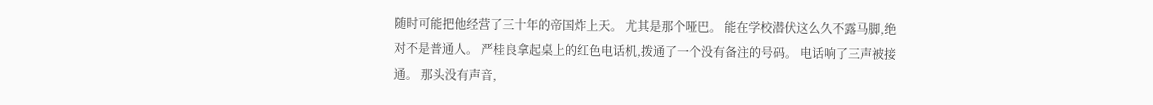随时可能把他经营了三十年的帝国炸上天。 尤其是那个哑巴。 能在学校潜伏这么久不露马脚,绝对不是普通人。 严桂良拿起桌上的红色电话机,拨通了一个没有备注的号码。 电话响了三声被接通。 那头没有声音,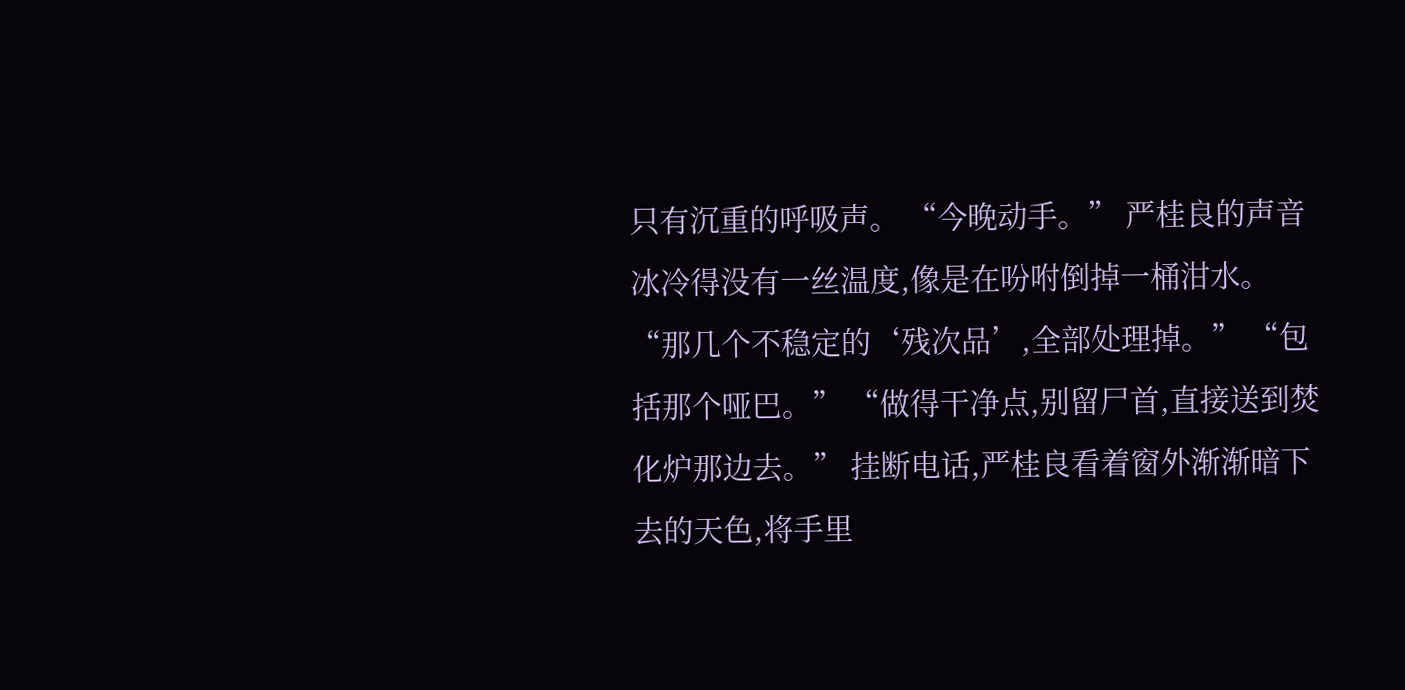只有沉重的呼吸声。 “今晚动手。” 严桂良的声音冰冷得没有一丝温度,像是在吩咐倒掉一桶泔水。 “那几个不稳定的‘残次品’,全部处理掉。” “包括那个哑巴。” “做得干净点,别留尸首,直接送到焚化炉那边去。” 挂断电话,严桂良看着窗外渐渐暗下去的天色,将手里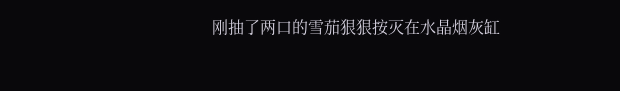刚抽了两口的雪茄狠狠按灭在水晶烟灰缸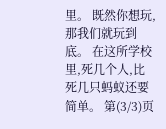里。 既然你想玩,那我们就玩到底。 在这所学校里,死几个人,比死几只蚂蚁还要简单。 第(3/3)页